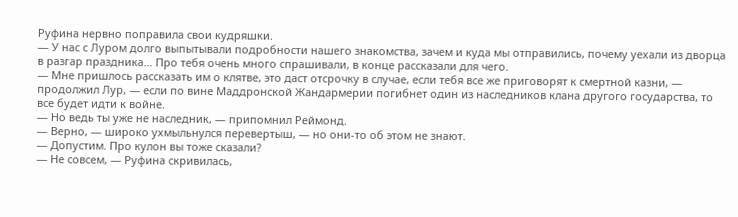Руфина нервно поправила свои кудряшки.
— У нас с Луром долго выпытывали подробности нашего знакомства, зачем и куда мы отправились, почему уехали из дворца в разгар праздника… Про тебя очень много спрашивали, в конце рассказали для чего.
— Мне пришлось рассказать им о клятве, это даст отсрочку в случае, если тебя все же приговорят к смертной казни, — продолжил Лур, — если по вине Маддронской Жандармерии погибнет один из наследников клана другого государства, то все будет идти к войне.
— Но ведь ты уже не наследник, — припомнил Реймонд.
— Верно, — широко ухмыльнулся перевертыш, — но они-то об этом не знают.
— Допустим. Про кулон вы тоже сказали?
— Не совсем, — Руфина скривилась,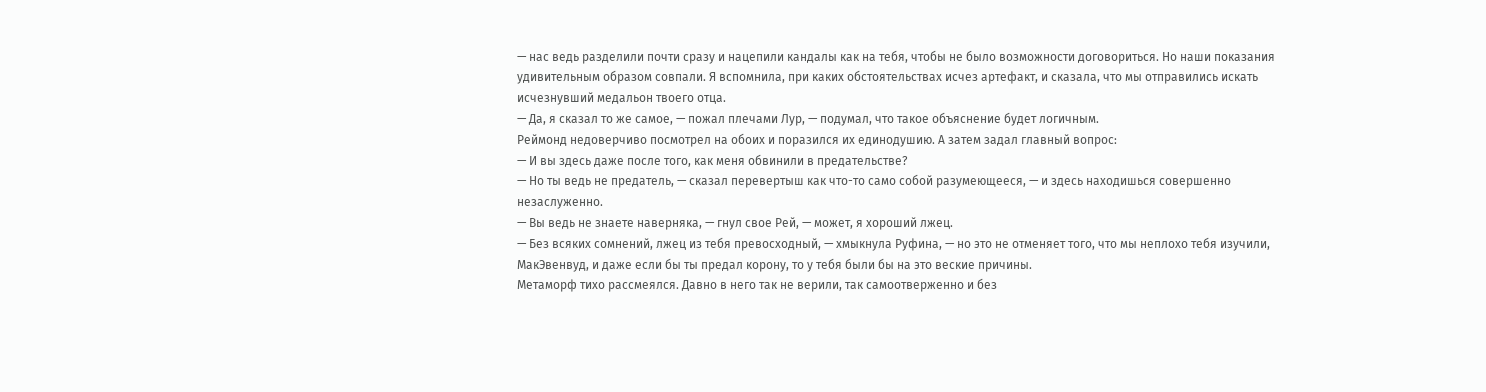— нас ведь разделили почти сразу и нацепили кандалы как на тебя, чтобы не было возможности договориться. Но наши показания удивительным образом совпали. Я вспомнила, при каких обстоятельствах исчез артефакт, и сказала, что мы отправились искать исчезнувший медальон твоего отца.
— Да, я сказал то же самое, — пожал плечами Лур, — подумал, что такое объяснение будет логичным.
Реймонд недоверчиво посмотрел на обоих и поразился их единодушию. А затем задал главный вопрос:
— И вы здесь даже после того, как меня обвинили в предательстве?
— Но ты ведь не предатель, — сказал перевертыш как что-то само собой разумеющееся, — и здесь находишься совершенно незаслуженно.
— Вы ведь не знаете наверняка, — гнул свое Рей, — может, я хороший лжец.
— Без всяких сомнений, лжец из тебя превосходный, — хмыкнула Руфина, — но это не отменяет того, что мы неплохо тебя изучили, МакЭвенвуд, и даже если бы ты предал корону, то у тебя были бы на это веские причины.
Метаморф тихо рассмеялся. Давно в него так не верили, так самоотверженно и без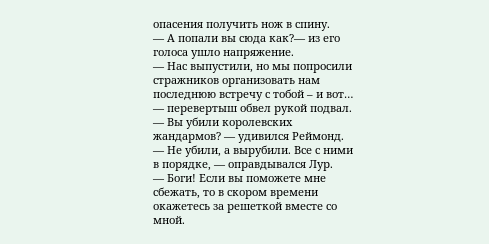опасения получить нож в спину.
— А попали вы сюда как?— из его голоса ушло напряжение.
— Нас выпустили, но мы попросили стражников организовать нам последнюю встречу с тобой – и вот… — перевертыш обвел рукой подвал.
— Вы убили королевских жандармов? — удивился Реймонд.
— Не убили, а вырубили. Все с ними в порядке, — оправдывался Лур.
— Боги! Если вы поможете мне сбежать, то в скором времени окажетесь за решеткой вместе со мной.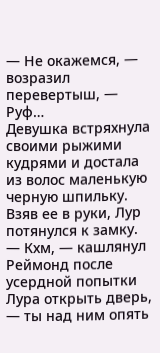— Не окажемся, — возразил перевертыш, — Руф…
Девушка встряхнула своими рыжими кудрями и достала из волос маленькую черную шпильку. Взяв ее в руки, Лур потянулся к замку.
— Кхм, — кашлянул Реймонд после усердной попытки Лура открыть дверь, — ты над ним опять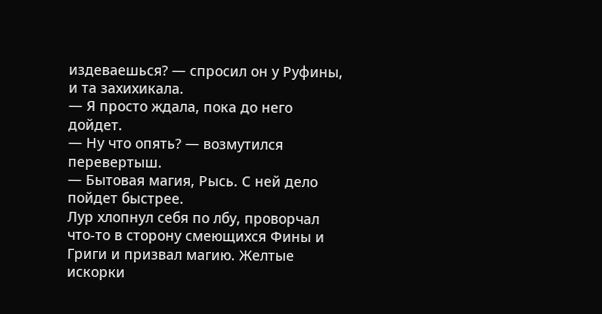издеваешься? — спросил он у Руфины, и та захихикала.
— Я просто ждала, пока до него дойдет.
— Ну что опять? — возмутился перевертыш.
— Бытовая магия, Рысь. С ней дело пойдет быстрее.
Лур хлопнул себя по лбу, проворчал что-то в сторону смеющихся Фины и Григи и призвал магию. Желтые искорки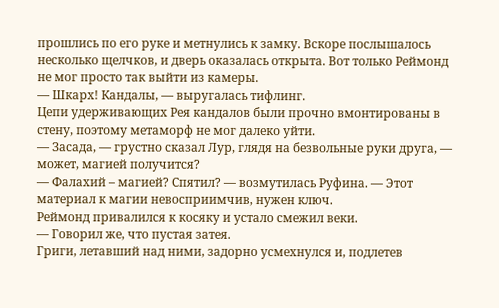прошлись по его руке и метнулись к замку. Вскоре послышалось несколько щелчков, и дверь оказалась открыта. Вот только Реймонд не мог просто так выйти из камеры.
— Шкарх! Кандалы, — выругалась тифлинг.
Цепи удерживающих Рея кандалов были прочно вмонтированы в стену, поэтому метаморф не мог далеко уйти.
— Засада, — грустно сказал Лур, глядя на безвольные руки друга, — может, магией получится?
— Фалахий – магией? Спятил? — возмутилась Руфина. — Этот материал к магии невосприимчив, нужен ключ.
Реймонд привалился к косяку и устало смежил веки.
— Говорил же, что пустая затея.
Григи, летавший над ними, задорно усмехнулся и, подлетев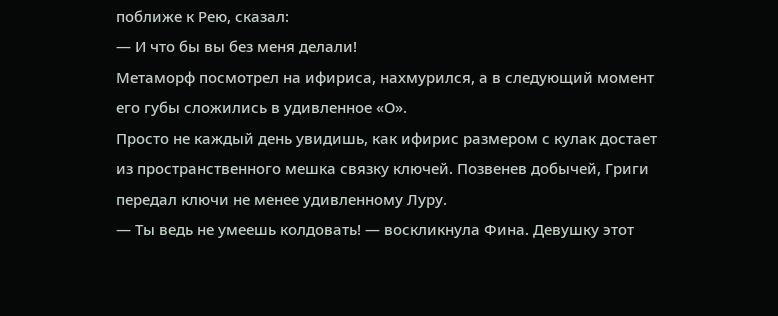поближе к Рею, сказал:
— И что бы вы без меня делали!
Метаморф посмотрел на ифириса, нахмурился, а в следующий момент его губы сложились в удивленное «О».
Просто не каждый день увидишь, как ифирис размером с кулак достает из пространственного мешка связку ключей. Позвенев добычей, Григи передал ключи не менее удивленному Луру.
— Ты ведь не умеешь колдовать! — воскликнула Фина. Девушку этот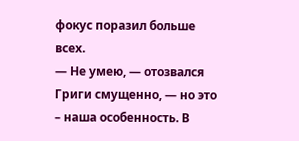фокус поразил больше всех.
— Не умею, — отозвался Григи смущенно, — но это – наша особенность. В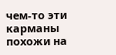чем-то эти карманы похожи на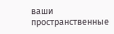ваши пространственные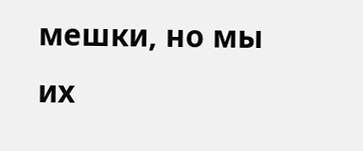мешки, но мы их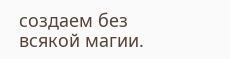создаем без всякой магии.